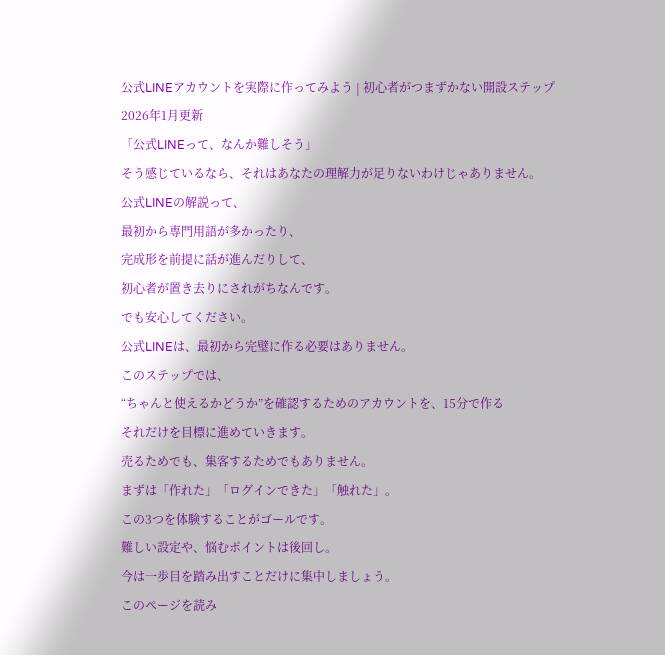公式LINEアカウントを実際に作ってみよう | 初心者がつまずかない開設ステップ
2026年1月更新
「公式LINEって、なんか難しそう」
そう感じているなら、それはあなたの理解力が足りないわけじゃありません。
公式LINEの解説って、
最初から専門用語が多かったり、
完成形を前提に話が進んだりして、
初心者が置き去りにされがちなんです。
でも安心してください。
公式LINEは、最初から完璧に作る必要はありません。
このステップでは、
“ちゃんと使えるかどうか”を確認するためのアカウントを、15分で作る
それだけを目標に進めていきます。
売るためでも、集客するためでもありません。
まずは「作れた」「ログインできた」「触れた」。
この3つを体験することがゴールです。
難しい設定や、悩むポイントは後回し。
今は一歩目を踏み出すことだけに集中しましょう。
このページを読み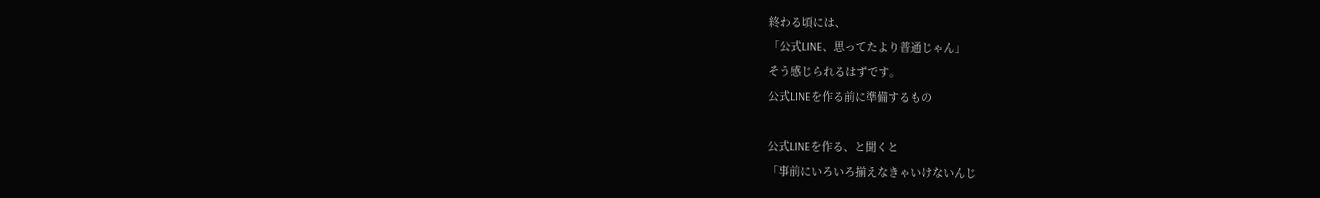終わる頃には、
「公式LINE、思ってたより普通じゃん」
そう感じられるはずです。
公式LINEを作る前に準備するもの

公式LINEを作る、と聞くと
「事前にいろいろ揃えなきゃいけないんじ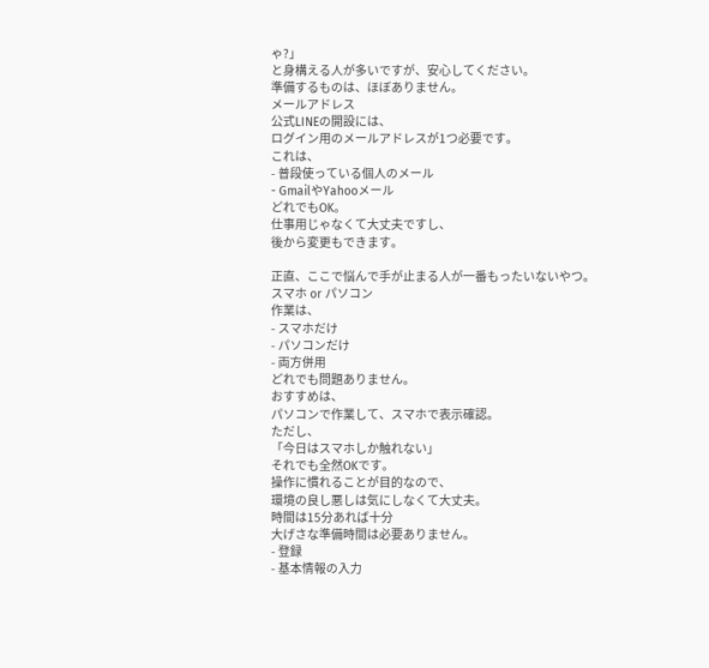ゃ?」
と身構える人が多いですが、安心してください。
準備するものは、ほぼありません。
メールアドレス
公式LINEの開設には、
ログイン用のメールアドレスが1つ必要です。
これは、
- 普段使っている個人のメール
- GmailやYahooメール
どれでもOK。
仕事用じゃなくて大丈夫ですし、
後から変更もできます。

正直、ここで悩んで手が止まる人が一番もったいないやつ。
スマホ or パソコン
作業は、
- スマホだけ
- パソコンだけ
- 両方併用
どれでも問題ありません。
おすすめは、
パソコンで作業して、スマホで表示確認。
ただし、
「今日はスマホしか触れない」
それでも全然OKです。
操作に慣れることが目的なので、
環境の良し悪しは気にしなくて大丈夫。
時間は15分あれば十分
大げさな準備時間は必要ありません。
- 登録
- 基本情報の入力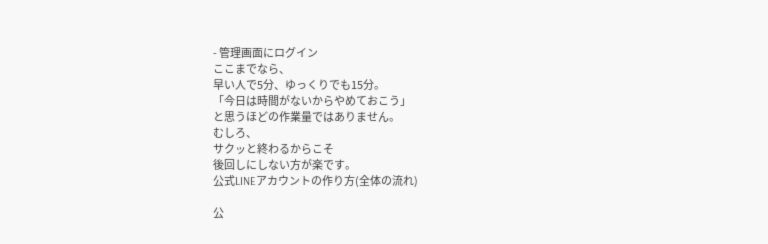- 管理画面にログイン
ここまでなら、
早い人で5分、ゆっくりでも15分。
「今日は時間がないからやめておこう」
と思うほどの作業量ではありません。
むしろ、
サクッと終わるからこそ
後回しにしない方が楽です。
公式LINEアカウントの作り方(全体の流れ)

公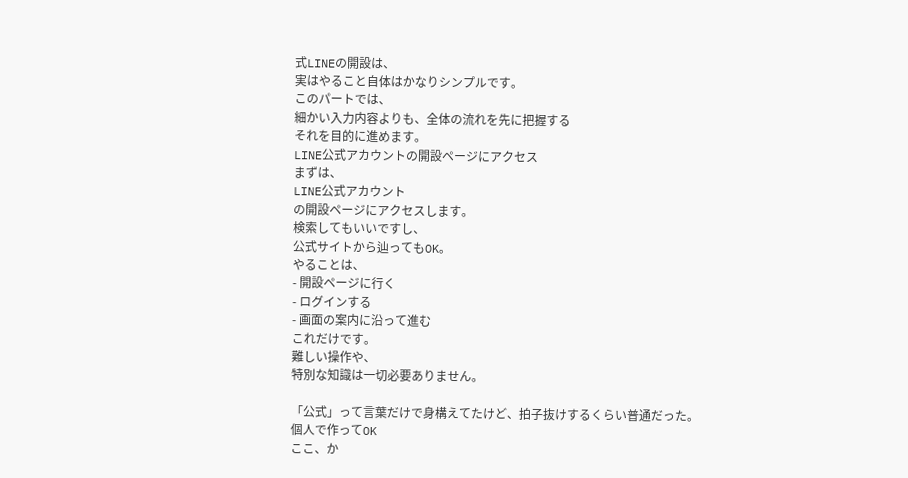式LINEの開設は、
実はやること自体はかなりシンプルです。
このパートでは、
細かい入力内容よりも、全体の流れを先に把握する
それを目的に進めます。
LINE公式アカウントの開設ページにアクセス
まずは、
LINE公式アカウント
の開設ページにアクセスします。
検索してもいいですし、
公式サイトから辿ってもOK。
やることは、
- 開設ページに行く
- ログインする
- 画面の案内に沿って進む
これだけです。
難しい操作や、
特別な知識は一切必要ありません。

「公式」って言葉だけで身構えてたけど、拍子抜けするくらい普通だった。
個人で作ってOK
ここ、か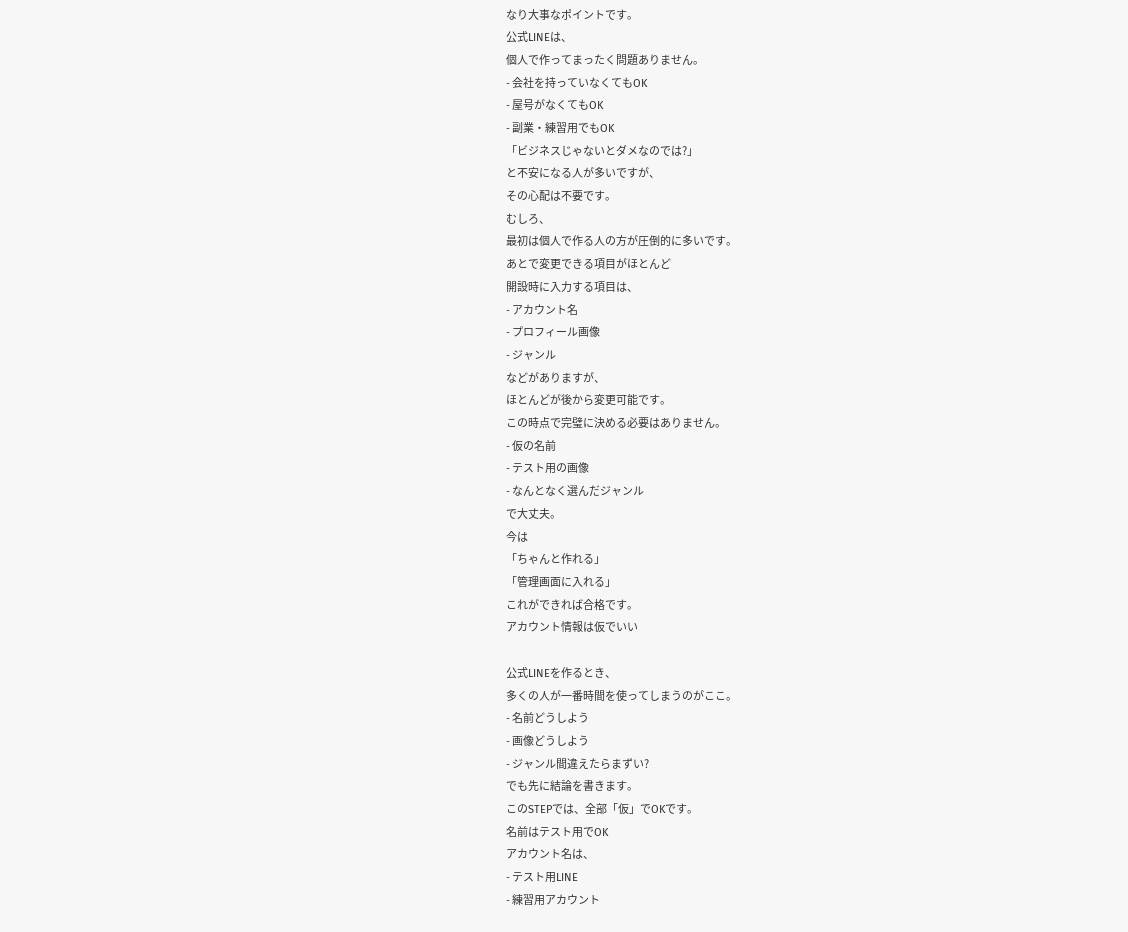なり大事なポイントです。
公式LINEは、
個人で作ってまったく問題ありません。
- 会社を持っていなくてもOK
- 屋号がなくてもOK
- 副業・練習用でもOK
「ビジネスじゃないとダメなのでは?」
と不安になる人が多いですが、
その心配は不要です。
むしろ、
最初は個人で作る人の方が圧倒的に多いです。
あとで変更できる項目がほとんど
開設時に入力する項目は、
- アカウント名
- プロフィール画像
- ジャンル
などがありますが、
ほとんどが後から変更可能です。
この時点で完璧に決める必要はありません。
- 仮の名前
- テスト用の画像
- なんとなく選んだジャンル
で大丈夫。
今は
「ちゃんと作れる」
「管理画面に入れる」
これができれば合格です。
アカウント情報は仮でいい

公式LINEを作るとき、
多くの人が一番時間を使ってしまうのがここ。
- 名前どうしよう
- 画像どうしよう
- ジャンル間違えたらまずい?
でも先に結論を書きます。
このSTEPでは、全部「仮」でOKです。
名前はテスト用でOK
アカウント名は、
- テスト用LINE
- 練習用アカウント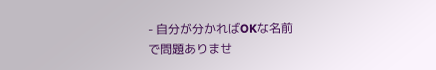- 自分が分かればOKな名前
で問題ありませ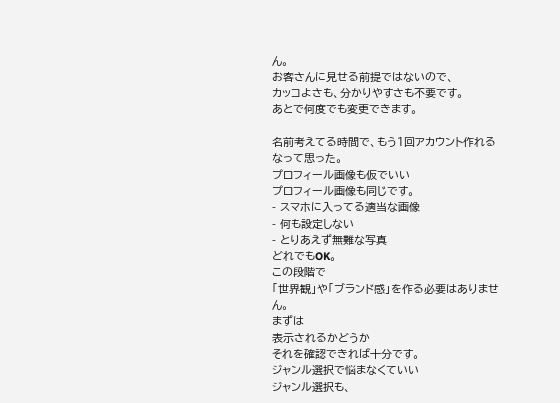ん。
お客さんに見せる前提ではないので、
カッコよさも、分かりやすさも不要です。
あとで何度でも変更できます。

名前考えてる時間で、もう1回アカウント作れるなって思った。
プロフィール画像も仮でいい
プロフィール画像も同じです。
- スマホに入ってる適当な画像
- 何も設定しない
- とりあえず無難な写真
どれでもOK。
この段階で
「世界観」や「ブランド感」を作る必要はありません。
まずは
表示されるかどうか
それを確認できれば十分です。
ジャンル選択で悩まなくていい
ジャンル選択も、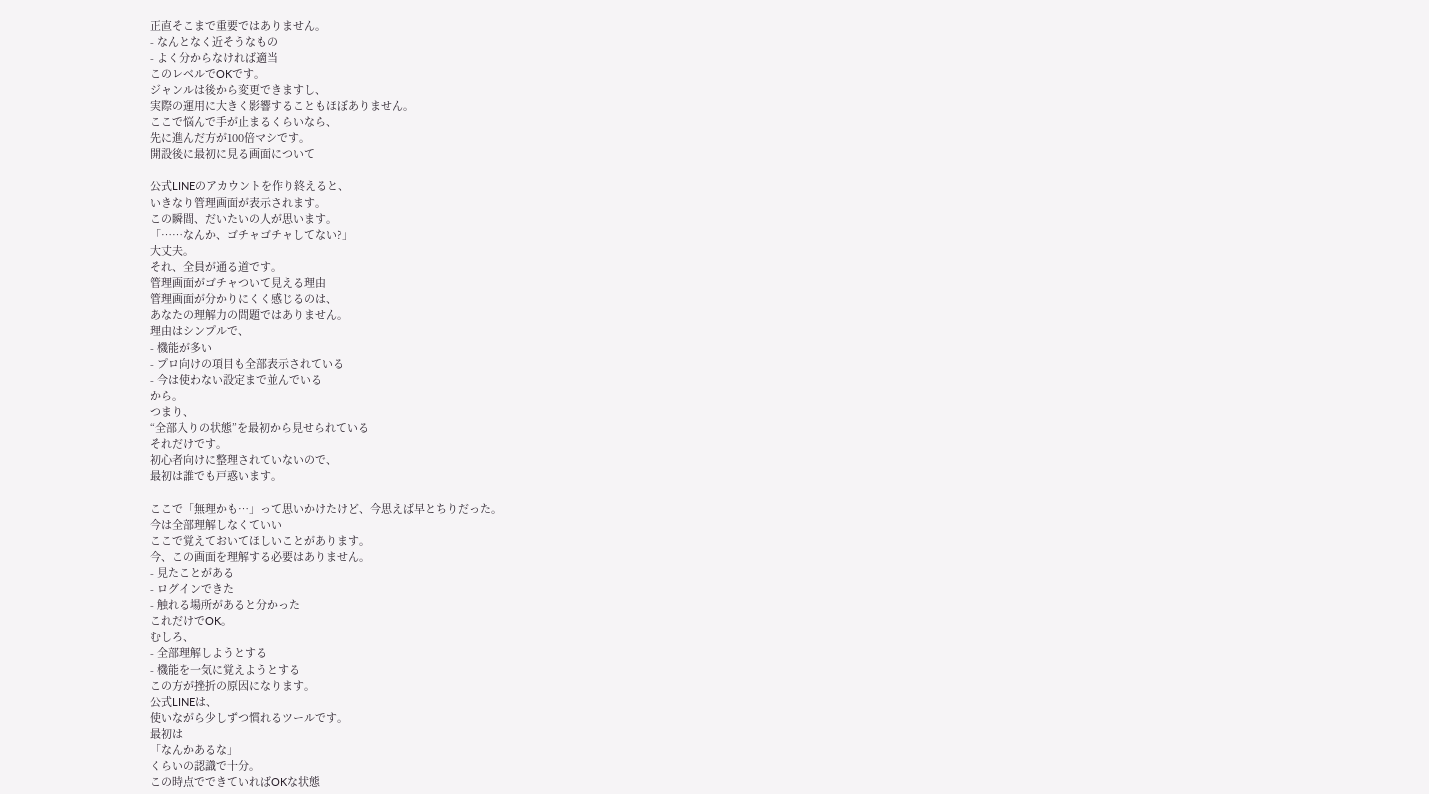正直そこまで重要ではありません。
- なんとなく近そうなもの
- よく分からなければ適当
このレベルでOKです。
ジャンルは後から変更できますし、
実際の運用に大きく影響することもほぼありません。
ここで悩んで手が止まるくらいなら、
先に進んだ方が100倍マシです。
開設後に最初に見る画面について

公式LINEのアカウントを作り終えると、
いきなり管理画面が表示されます。
この瞬間、だいたいの人が思います。
「……なんか、ゴチャゴチャしてない?」
大丈夫。
それ、全員が通る道です。
管理画面がゴチャついて見える理由
管理画面が分かりにくく感じるのは、
あなたの理解力の問題ではありません。
理由はシンプルで、
- 機能が多い
- プロ向けの項目も全部表示されている
- 今は使わない設定まで並んでいる
から。
つまり、
“全部入りの状態”を最初から見せられている
それだけです。
初心者向けに整理されていないので、
最初は誰でも戸惑います。

ここで「無理かも…」って思いかけたけど、今思えば早とちりだった。
今は全部理解しなくていい
ここで覚えておいてほしいことがあります。
今、この画面を理解する必要はありません。
- 見たことがある
- ログインできた
- 触れる場所があると分かった
これだけでOK。
むしろ、
- 全部理解しようとする
- 機能を一気に覚えようとする
この方が挫折の原因になります。
公式LINEは、
使いながら少しずつ慣れるツールです。
最初は
「なんかあるな」
くらいの認識で十分。
この時点でできていればOKな状態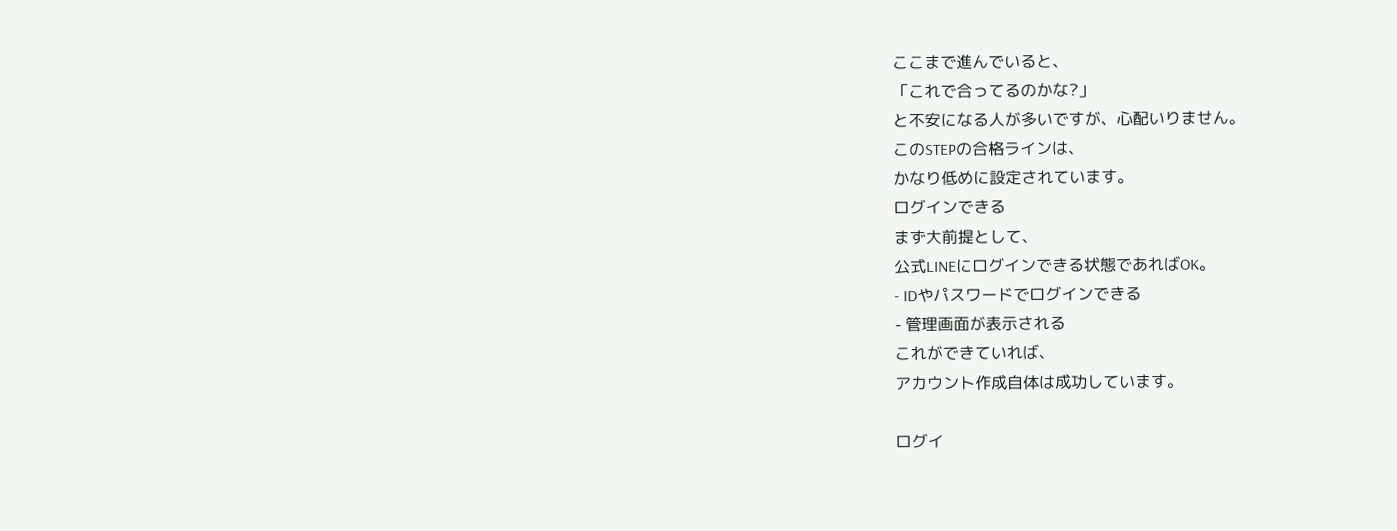ここまで進んでいると、
「これで合ってるのかな?」
と不安になる人が多いですが、心配いりません。
このSTEPの合格ラインは、
かなり低めに設定されています。
ログインできる
まず大前提として、
公式LINEにログインできる状態であればOK。
- IDやパスワードでログインできる
- 管理画面が表示される
これができていれば、
アカウント作成自体は成功しています。

ログイ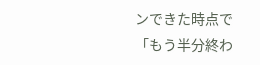ンできた時点で「もう半分終わ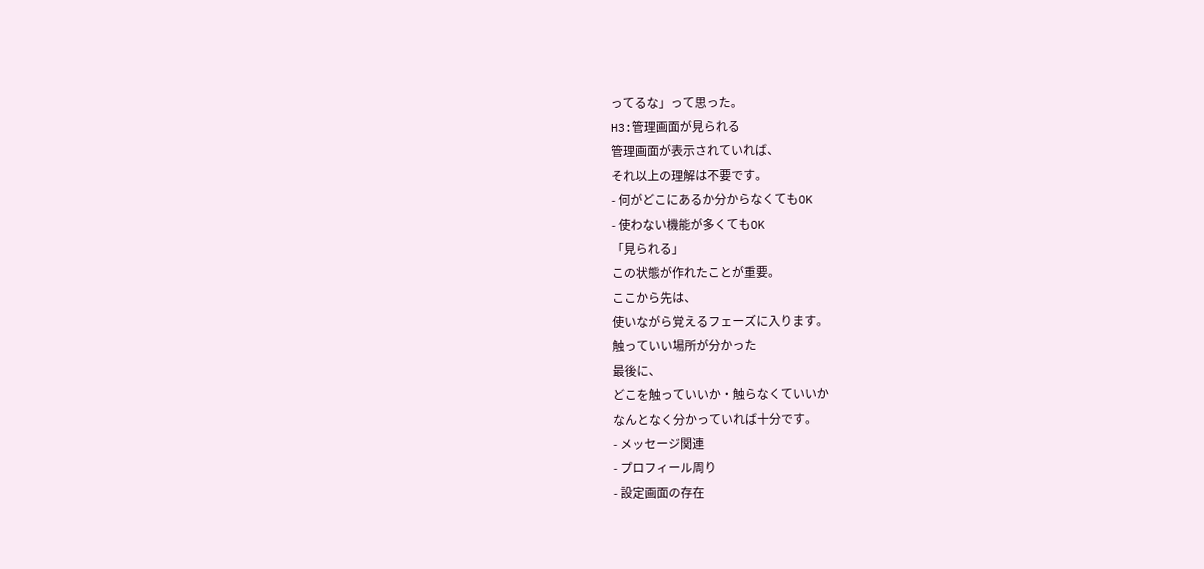ってるな」って思った。
H3:管理画面が見られる
管理画面が表示されていれば、
それ以上の理解は不要です。
- 何がどこにあるか分からなくてもOK
- 使わない機能が多くてもOK
「見られる」
この状態が作れたことが重要。
ここから先は、
使いながら覚えるフェーズに入ります。
触っていい場所が分かった
最後に、
どこを触っていいか・触らなくていいか
なんとなく分かっていれば十分です。
- メッセージ関連
- プロフィール周り
- 設定画面の存在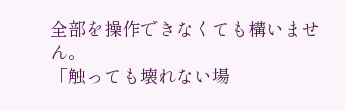全部を操作できなくても構いません。
「触っても壊れない場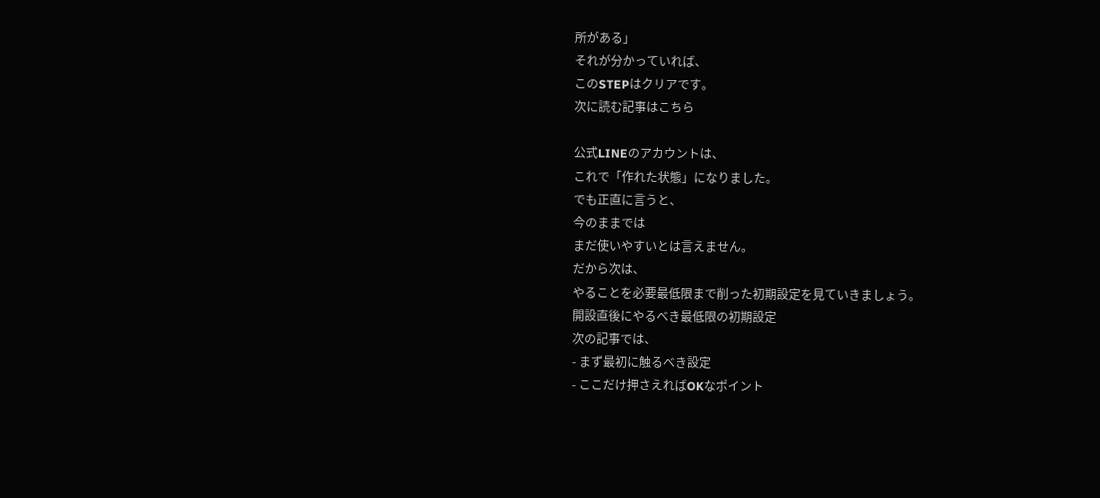所がある」
それが分かっていれば、
このSTEPはクリアです。
次に読む記事はこちら

公式LINEのアカウントは、
これで「作れた状態」になりました。
でも正直に言うと、
今のままでは
まだ使いやすいとは言えません。
だから次は、
やることを必要最低限まで削った初期設定を見ていきましょう。
開設直後にやるべき最低限の初期設定
次の記事では、
- まず最初に触るべき設定
- ここだけ押さえればOKなポイント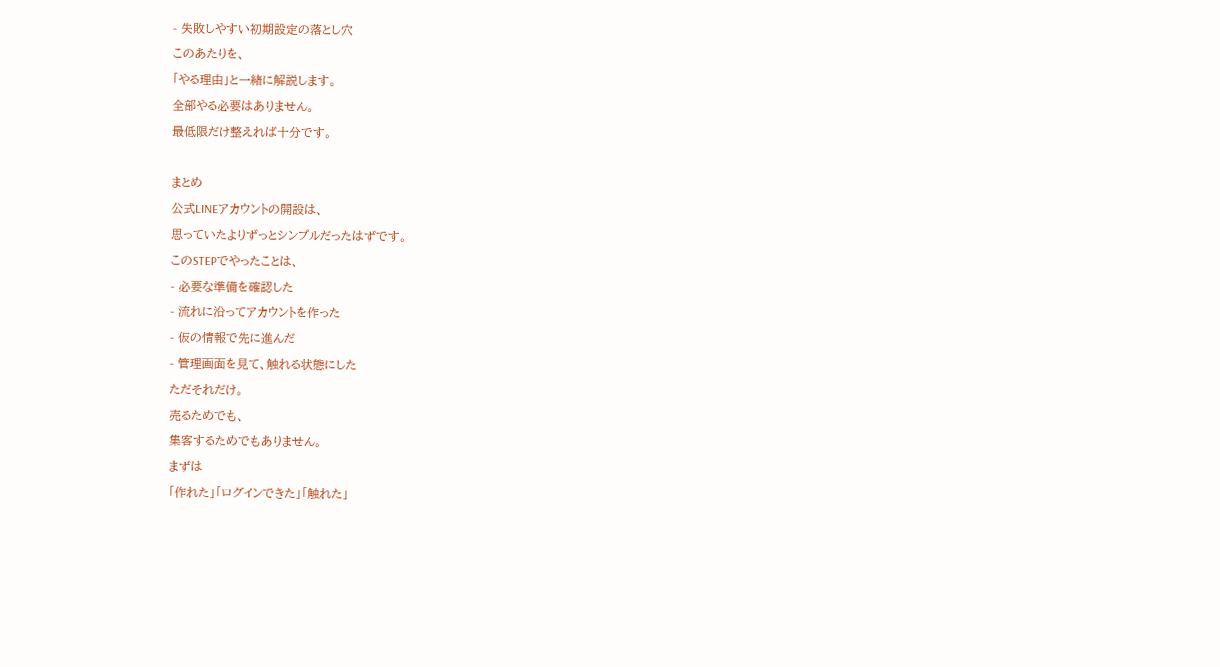- 失敗しやすい初期設定の落とし穴
このあたりを、
「やる理由」と一緒に解説します。
全部やる必要はありません。
最低限だけ整えれば十分です。

まとめ
公式LINEアカウントの開設は、
思っていたよりずっとシンプルだったはずです。
このSTEPでやったことは、
- 必要な準備を確認した
- 流れに沿ってアカウントを作った
- 仮の情報で先に進んだ
- 管理画面を見て、触れる状態にした
ただそれだけ。
売るためでも、
集客するためでもありません。
まずは
「作れた」「ログインできた」「触れた」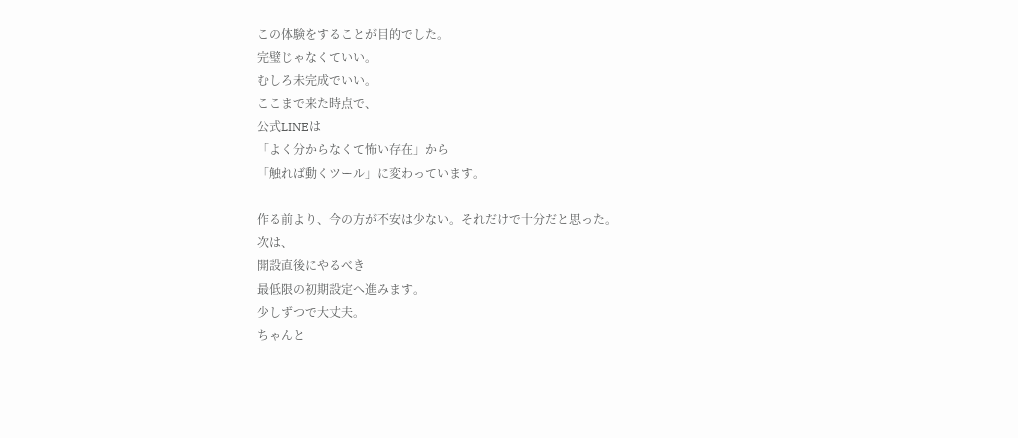この体験をすることが目的でした。
完璧じゃなくていい。
むしろ未完成でいい。
ここまで来た時点で、
公式LINEは
「よく分からなくて怖い存在」から
「触れば動くツール」に変わっています。

作る前より、今の方が不安は少ない。それだけで十分だと思った。
次は、
開設直後にやるべき
最低限の初期設定へ進みます。
少しずつで大丈夫。
ちゃんと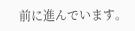前に進んでいます。